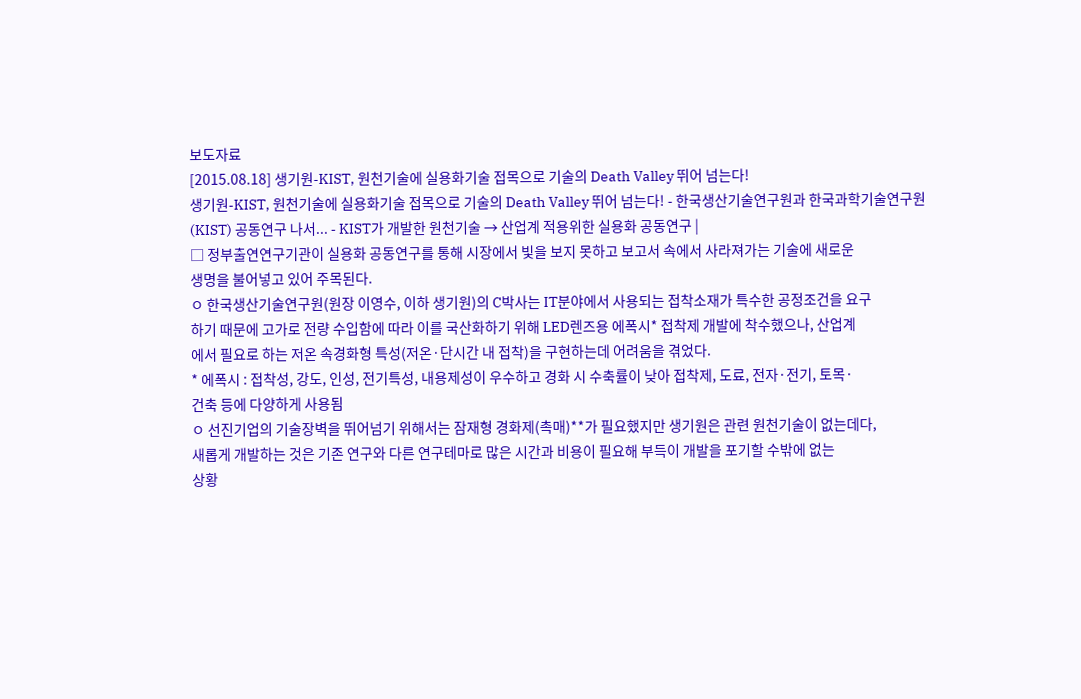보도자료
[2015.08.18] 생기원-KIST, 원천기술에 실용화기술 접목으로 기술의 Death Valley 뛰어 넘는다!
생기원-KIST, 원천기술에 실용화기술 접목으로 기술의 Death Valley 뛰어 넘는다! - 한국생산기술연구원과 한국과학기술연구원(KIST) 공동연구 나서... - KIST가 개발한 원천기술 → 산업계 적용위한 실용화 공동연구 |
□ 정부출연연구기관이 실용화 공동연구를 통해 시장에서 빛을 보지 못하고 보고서 속에서 사라져가는 기술에 새로운
생명을 불어넣고 있어 주목된다.
ㅇ 한국생산기술연구원(원장 이영수, 이하 생기원)의 C박사는 IT분야에서 사용되는 접착소재가 특수한 공정조건을 요구
하기 때문에 고가로 전량 수입함에 따라 이를 국산화하기 위해 LED렌즈용 에폭시* 접착제 개발에 착수했으나, 산업계
에서 필요로 하는 저온 속경화형 특성(저온·단시간 내 접착)을 구현하는데 어려움을 겪었다.
* 에폭시 : 접착성, 강도, 인성, 전기특성, 내용제성이 우수하고 경화 시 수축률이 낮아 접착제, 도료, 전자·전기, 토목·
건축 등에 다양하게 사용됨
ㅇ 선진기업의 기술장벽을 뛰어넘기 위해서는 잠재형 경화제(촉매)**가 필요했지만 생기원은 관련 원천기술이 없는데다,
새롭게 개발하는 것은 기존 연구와 다른 연구테마로 많은 시간과 비용이 필요해 부득이 개발을 포기할 수밖에 없는
상황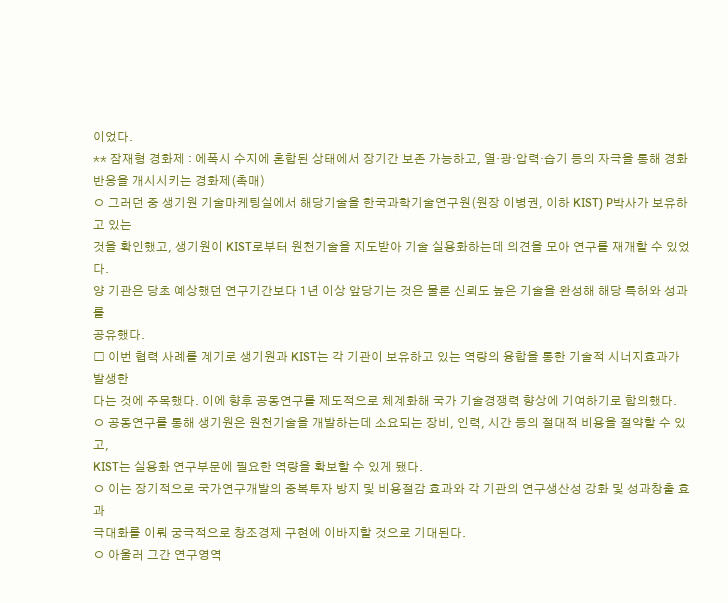이었다.
** 잠재형 경화제 : 에폭시 수지에 혼합된 상태에서 장기간 보존 가능하고, 열·광·압력·습기 등의 자극을 통해 경화
반응을 개시시키는 경화제(촉매)
ㅇ 그러던 중 생기원 기술마케팅실에서 해당기술을 한국과학기술연구원(원장 이병권, 이하 KIST) P박사가 보유하고 있는
것을 확인했고, 생기원이 KIST로부터 원천기술을 지도받아 기술 실용화하는데 의견을 모아 연구를 재개할 수 있었다.
양 기관은 당초 예상했던 연구기간보다 1년 이상 앞당기는 것은 물론 신뢰도 높은 기술을 완성해 해당 특허와 성과를
공유했다.
□ 이번 협력 사례를 계기로 생기원과 KIST는 각 기관이 보유하고 있는 역량의 융합을 통한 기술적 시너지효과가 발생한
다는 것에 주목했다. 이에 향후 공동연구를 제도적으로 체계화해 국가 기술경쟁력 향상에 기여하기로 합의했다.
ㅇ 공동연구를 통해 생기원은 원천기술을 개발하는데 소요되는 장비, 인력, 시간 등의 절대적 비용을 절약할 수 있고,
KIST는 실용화 연구부문에 필요한 역량을 확보할 수 있게 됐다.
ㅇ 이는 장기적으로 국가연구개발의 중복투자 방지 및 비용절감 효과와 각 기관의 연구생산성 강화 및 성과창출 효과
극대화를 이뤄 궁극적으로 창조경제 구현에 이바지할 것으로 기대된다.
ㅇ 아울러 그간 연구영역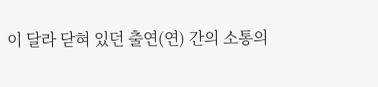이 달라 닫혀 있던 출연(연) 간의 소통의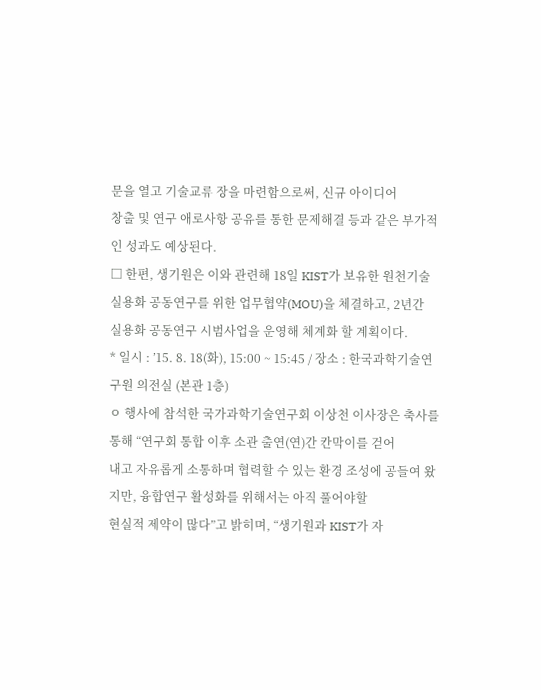문을 열고 기술교류 장을 마련함으로써, 신규 아이디어
창출 및 연구 애로사항 공유를 통한 문제해결 등과 같은 부가적인 성과도 예상된다.
□ 한편, 생기원은 이와 관련해 18일 KIST가 보유한 원천기술 실용화 공동연구를 위한 업무협약(MOU)을 체결하고, 2년간
실용화 공동연구 시범사업을 운영해 체계화 할 계획이다.
* 일시 : ’15. 8. 18(화), 15:00 ~ 15:45 / 장소 : 한국과학기술연구원 의전실 (본관 1층)
ㅇ 행사에 참석한 국가과학기술연구회 이상천 이사장은 축사를 통해 “연구회 통합 이후 소관 출연(연)간 칸막이를 걷어
내고 자유롭게 소통하며 협력할 수 있는 환경 조성에 공들여 왔지만, 융합연구 활성화를 위해서는 아직 풀어야할
현실적 제약이 많다”고 밝히며, “생기원과 KIST가 자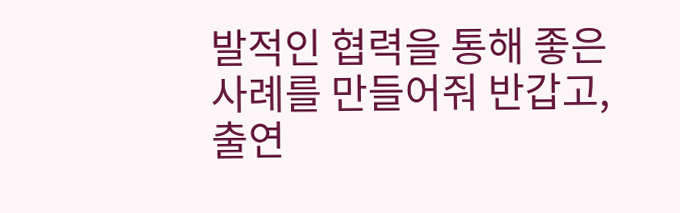발적인 협력을 통해 좋은 사례를 만들어줘 반갑고, 출연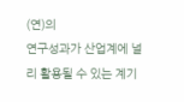(연)의
연구성과가 산업계에 널리 활용될 수 있는 계기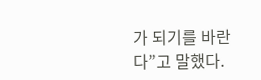가 되기를 바란다”고 말했다.